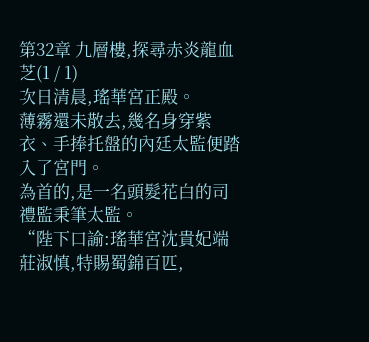第32章 九層樓,探尋赤炎龍血芝(1 / 1)
次日清晨,瑤華宮正殿。
薄霧還未散去,幾名身穿紫衣、手捧托盤的內廷太監便踏入了宮門。
為首的,是一名頭髮花白的司禮監秉筆太監。
“陛下口諭:瑤華宮沈貴妃端莊淑慎,特賜蜀錦百匹,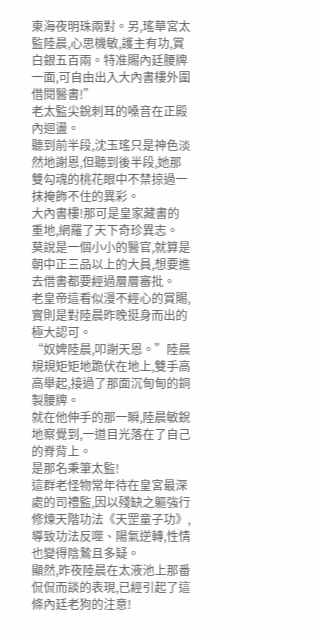東海夜明珠兩對。另,瑤華宮太監陸晨,心思機敏,護主有功,賞白銀五百兩。特准賜內廷腰牌一面,可自由出入大內書樓外圍借閱醫書!”
老太監尖銳刺耳的嗓音在正殿內迴盪。
聽到前半段,沈玉瑤只是神色淡然地謝恩,但聽到後半段,她那雙勾魂的桃花眼中不禁掠過一抹掩飾不住的異彩。
大內書樓!那可是皇家藏書的重地,網羅了天下奇珍異志。
莫說是一個小小的醫官,就算是朝中正三品以上的大員,想要進去借書都要經過層層審批。
老皇帝這看似漫不經心的賞賜,實則是對陸晨昨晚挺身而出的極大認可。
“奴婢陸晨,叩謝天恩。”陸晨規規矩矩地跪伏在地上,雙手高高舉起,接過了那面沉甸甸的銅製腰牌。
就在他伸手的那一瞬,陸晨敏銳地察覺到,一道目光落在了自己的脊背上。
是那名秉筆太監!
這群老怪物常年待在皇宮最深處的司禮監,因以殘缺之軀強行修煉天階功法《天罡童子功》,導致功法反噬、陽氣逆轉,性情也變得陰鷙且多疑。
顯然,昨夜陸晨在太液池上那番侃侃而談的表現,已經引起了這條內廷老狗的注意!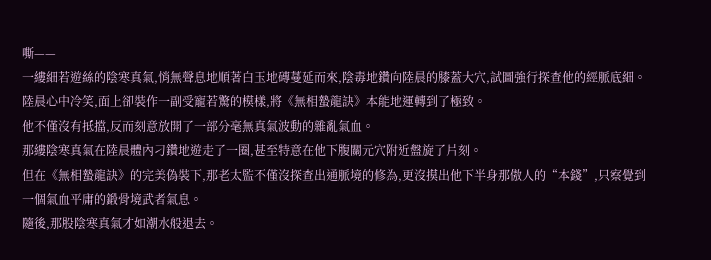嘶——
一縷細若遊絲的陰寒真氣,悄無聲息地順著白玉地磚蔓延而來,陰毒地鑽向陸晨的膝蓋大穴,試圖強行探查他的經脈底細。
陸晨心中冷笑,面上卻裝作一副受寵若驚的模樣,將《無相蟄龍訣》本能地運轉到了極致。
他不僅沒有抵擋,反而刻意放開了一部分毫無真氣波動的雜亂氣血。
那縷陰寒真氣在陸晨體內刁鑽地遊走了一圈,甚至特意在他下腹關元穴附近盤旋了片刻。
但在《無相蟄龍訣》的完美偽裝下,那老太監不僅沒探查出通脈境的修為,更沒摸出他下半身那傲人的“本錢”,只察覺到一個氣血平庸的鍛骨境武者氣息。
隨後,那股陰寒真氣才如潮水般退去。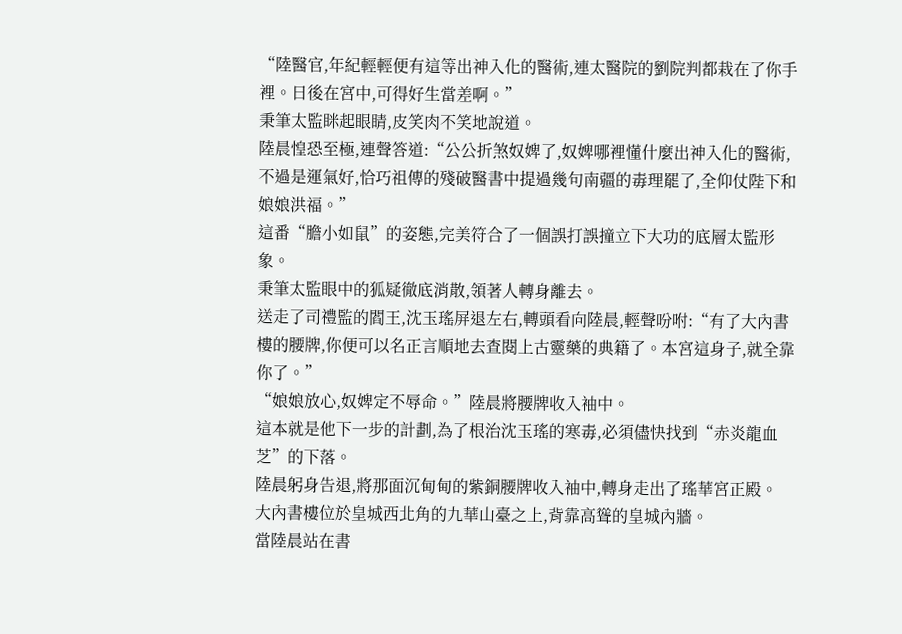“陸醫官,年紀輕輕便有這等出神入化的醫術,連太醫院的劉院判都栽在了你手裡。日後在宮中,可得好生當差啊。”
秉筆太監眯起眼睛,皮笑肉不笑地說道。
陸晨惶恐至極,連聲答道:“公公折煞奴婢了,奴婢哪裡懂什麼出神入化的醫術,不過是運氣好,恰巧祖傳的殘破醫書中提過幾句南疆的毒理罷了,全仰仗陛下和娘娘洪福。”
這番“膽小如鼠”的姿態,完美符合了一個誤打誤撞立下大功的底層太監形象。
秉筆太監眼中的狐疑徹底消散,領著人轉身離去。
送走了司禮監的閻王,沈玉瑤屏退左右,轉頭看向陸晨,輕聲吩咐:“有了大內書樓的腰牌,你便可以名正言順地去查閱上古靈藥的典籍了。本宮這身子,就全靠你了。”
“娘娘放心,奴婢定不辱命。”陸晨將腰牌收入袖中。
這本就是他下一步的計劃,為了根治沈玉瑤的寒毒,必須儘快找到“赤炎龍血芝”的下落。
陸晨躬身告退,將那面沉甸甸的紫銅腰牌收入袖中,轉身走出了瑤華宮正殿。
大內書樓位於皇城西北角的九華山臺之上,背靠高聳的皇城內牆。
當陸晨站在書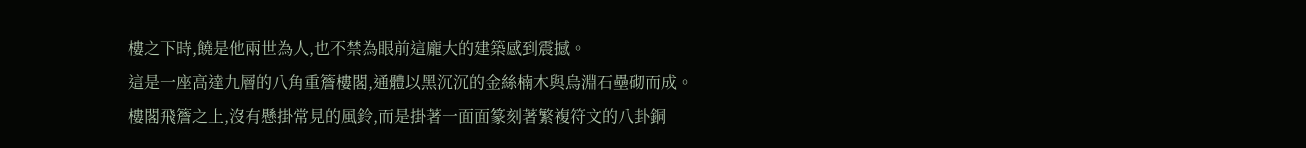樓之下時,饒是他兩世為人,也不禁為眼前這龐大的建築感到震撼。
這是一座高達九層的八角重簷樓閣,通體以黑沉沉的金絲楠木與烏淵石壘砌而成。
樓閣飛簷之上,沒有懸掛常見的風鈴,而是掛著一面面篆刻著繁複符文的八卦銅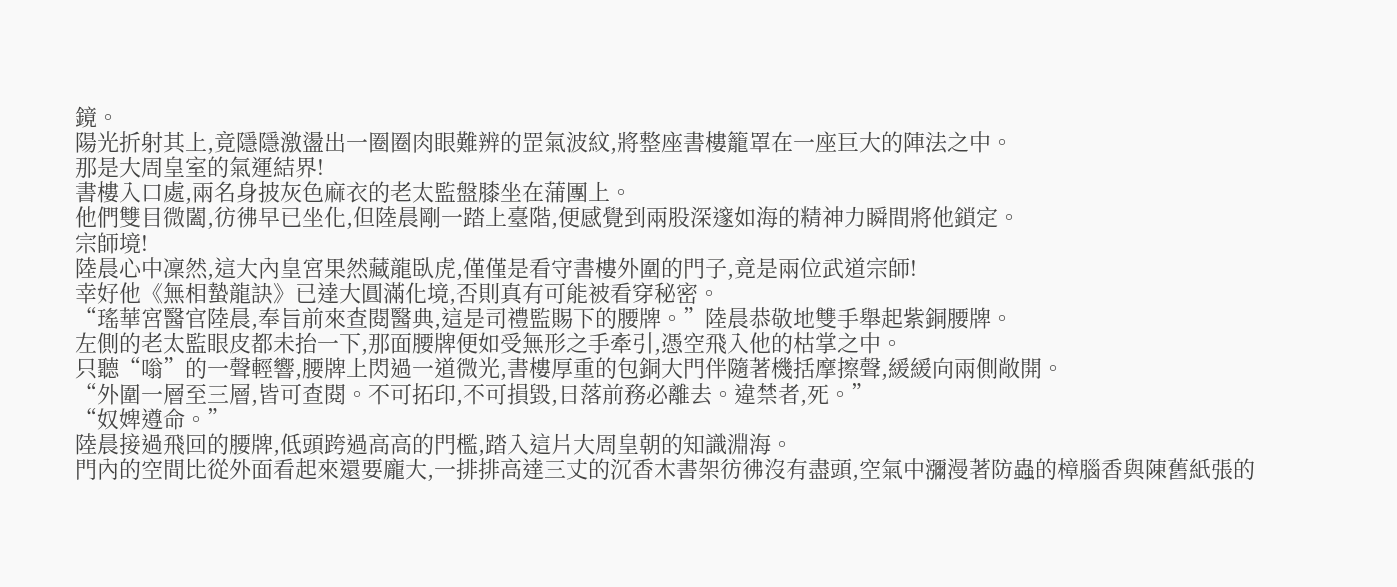鏡。
陽光折射其上,竟隱隱激盪出一圈圈肉眼難辨的罡氣波紋,將整座書樓籠罩在一座巨大的陣法之中。
那是大周皇室的氣運結界!
書樓入口處,兩名身披灰色麻衣的老太監盤膝坐在蒲團上。
他們雙目微闔,彷彿早已坐化,但陸晨剛一踏上臺階,便感覺到兩股深邃如海的精神力瞬間將他鎖定。
宗師境!
陸晨心中凜然,這大內皇宮果然藏龍臥虎,僅僅是看守書樓外圍的門子,竟是兩位武道宗師!
幸好他《無相蟄龍訣》已達大圓滿化境,否則真有可能被看穿秘密。
“瑤華宮醫官陸晨,奉旨前來查閱醫典,這是司禮監賜下的腰牌。”陸晨恭敬地雙手舉起紫銅腰牌。
左側的老太監眼皮都未抬一下,那面腰牌便如受無形之手牽引,憑空飛入他的枯掌之中。
只聽“嗡”的一聲輕響,腰牌上閃過一道微光,書樓厚重的包銅大門伴隨著機括摩擦聲,緩緩向兩側敞開。
“外圍一層至三層,皆可查閱。不可拓印,不可損毀,日落前務必離去。違禁者,死。”
“奴婢遵命。”
陸晨接過飛回的腰牌,低頭跨過高高的門檻,踏入這片大周皇朝的知識淵海。
門內的空間比從外面看起來還要龐大,一排排高達三丈的沉香木書架彷彿沒有盡頭,空氣中瀰漫著防蟲的樟腦香與陳舊紙張的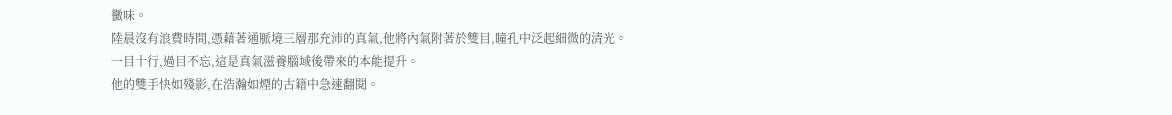黴味。
陸晨沒有浪費時間,憑藉著通脈境三層那充沛的真氣,他將內氣附著於雙目,瞳孔中泛起細微的清光。
一目十行,過目不忘,這是真氣滋養腦域後帶來的本能提升。
他的雙手快如殘影,在浩瀚如煙的古籍中急速翻閱。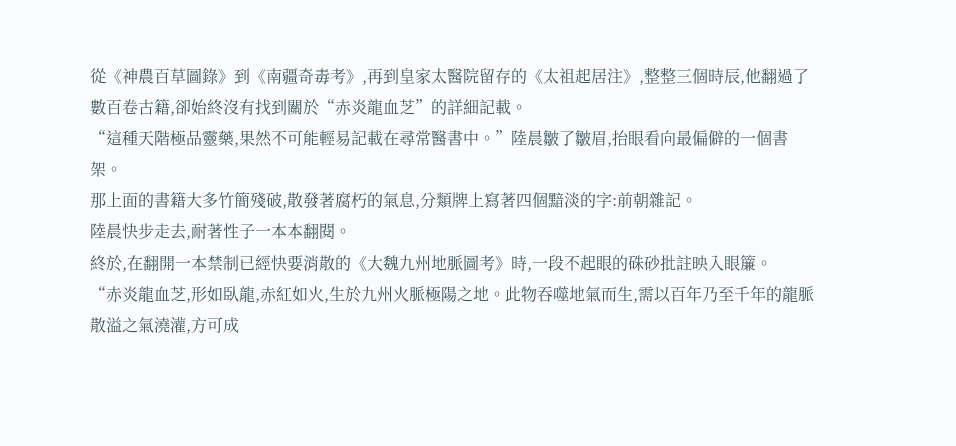從《神農百草圖錄》到《南疆奇毒考》,再到皇家太醫院留存的《太祖起居注》,整整三個時辰,他翻過了數百卷古籍,卻始終沒有找到關於“赤炎龍血芝”的詳細記載。
“這種天階極品靈藥,果然不可能輕易記載在尋常醫書中。”陸晨皺了皺眉,抬眼看向最偏僻的一個書架。
那上面的書籍大多竹簡殘破,散發著腐朽的氣息,分類牌上寫著四個黯淡的字:前朝雜記。
陸晨快步走去,耐著性子一本本翻閱。
終於,在翻開一本禁制已經快要消散的《大魏九州地脈圖考》時,一段不起眼的硃砂批註映入眼簾。
“赤炎龍血芝,形如臥龍,赤紅如火,生於九州火脈極陽之地。此物吞噬地氣而生,需以百年乃至千年的龍脈散溢之氣澆灌,方可成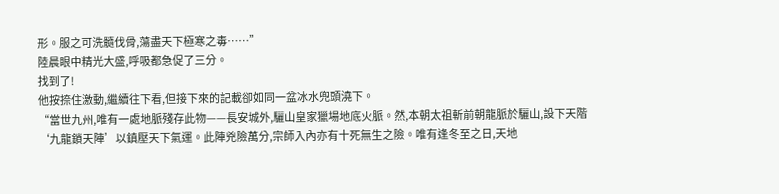形。服之可洗髓伐骨,蕩盡天下極寒之毒……”
陸晨眼中精光大盛,呼吸都急促了三分。
找到了!
他按捺住激動,繼續往下看,但接下來的記載卻如同一盆冰水兜頭澆下。
“當世九州,唯有一處地脈殘存此物——長安城外,驪山皇家獵場地底火脈。然,本朝太祖斬前朝龍脈於驪山,設下天階‘九龍鎖天陣’以鎮壓天下氣運。此陣兇險萬分,宗師入內亦有十死無生之險。唯有逢冬至之日,天地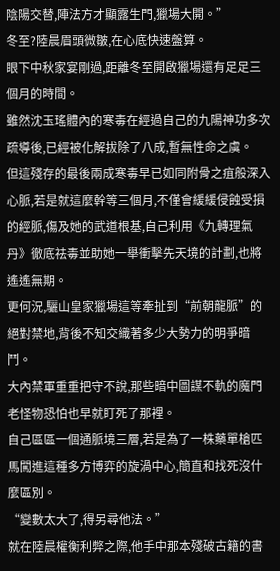陰陽交替,陣法方才顯露生門,獵場大開。”
冬至?陸晨眉頭微皺,在心底快速盤算。
眼下中秋家宴剛過,距離冬至開啟獵場還有足足三個月的時間。
雖然沈玉瑤體內的寒毒在經過自己的九陽神功多次疏導後,已經被化解拔除了八成,暫無性命之虞。
但這殘存的最後兩成寒毒早已如同附骨之疽般深入心脈,若是就這麼幹等三個月,不僅會緩緩侵蝕受損的經脈,傷及她的武道根基,自己利用《九轉理氣丹》徹底祛毒並助她一舉衝擊先天境的計劃,也將遙遙無期。
更何況,驪山皇家獵場這等牽扯到“前朝龍脈”的絕對禁地,背後不知交織著多少大勢力的明爭暗鬥。
大內禁軍重重把守不說,那些暗中圖謀不軌的魔門老怪物恐怕也早就盯死了那裡。
自己區區一個通脈境三層,若是為了一株藥單槍匹馬闖進這種多方博弈的旋渦中心,簡直和找死沒什麼區別。
“變數太大了,得另尋他法。”
就在陸晨權衡利弊之際,他手中那本殘破古籍的書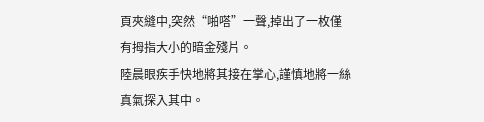頁夾縫中,突然“啪嗒”一聲,掉出了一枚僅有拇指大小的暗金殘片。
陸晨眼疾手快地將其接在掌心,謹慎地將一絲真氣探入其中。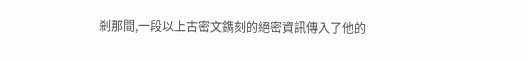剎那間,一段以上古密文鐫刻的絕密資訊傳入了他的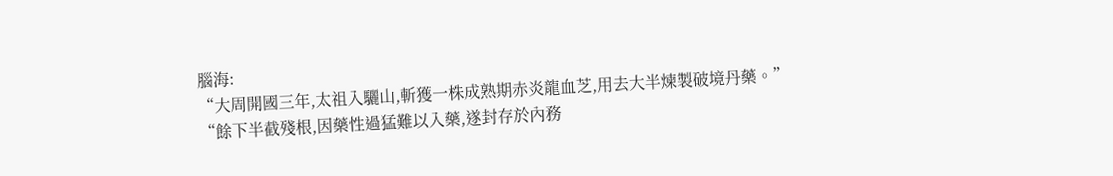腦海:
“大周開國三年,太祖入驪山,斬獲一株成熟期赤炎龍血芝,用去大半煉製破境丹藥。”
“餘下半截殘根,因藥性過猛難以入藥,遂封存於內務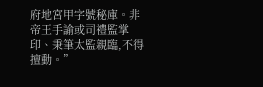府地宮甲字號秘庫。非帝王手諭或司禮監掌印、秉筆太監親臨,不得擅動。”